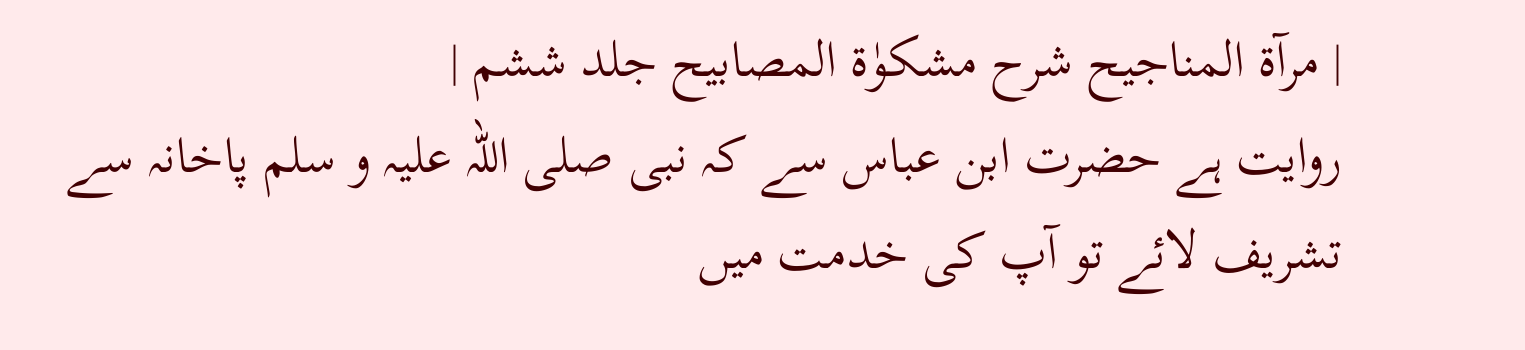| مرآۃ المناجیح شرح مشکوٰۃ المصابیح جلد ششم |
روایت ہے حضرت ابن عباس سے کہ نبی صلی اللہ علیہ و سلم پاخانہ سے تشریف لائے تو آپ کی خدمت میں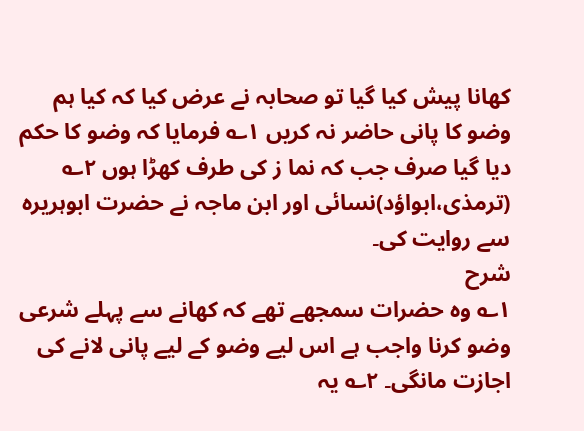کھانا پیش کیا گیا تو صحابہ نے عرض کیا کہ کیا ہم وضو کا پانی حاضر نہ کریں ۱؎ فرمایا کہ وضو کا حکم دیا گیا صرف جب کہ نما ز کی طرف کھڑا ہوں ۲؎ (ترمذی،ابواؤد)نسائی اور ابن ماجہ نے حضرت ابوہریرہ سے روایت کی۔
شرح
۱؎ وہ حضرات سمجھے تھے کہ کھانے سے پہلے شرعی وضو کرنا واجب ہے اس لیے وضو کے لیے پانی لانے کی اجازت مانگی۔ ۲؎ یہ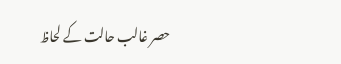حصر غالب حالت کے لحاظ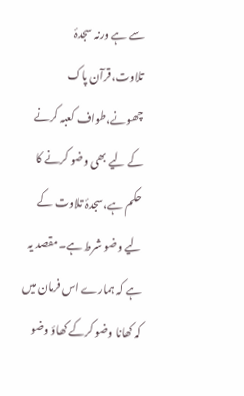سے ہے ورنہ سجدۂ تلاوت،قرآن پاک چھونے،طواف کعبہ کرنے کے لیے بھی وضو کرنے کا حکم ہے،سجدۂ تلاوت کے لیے وضو شرط ہے۔مقصد یہ ہے کہ ہمارے اس فرمان میں کہ کھانا وضو کرکے کھاؤ وضو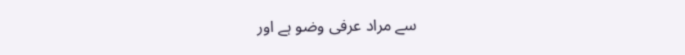سے مراد عرفی وضو ہے اور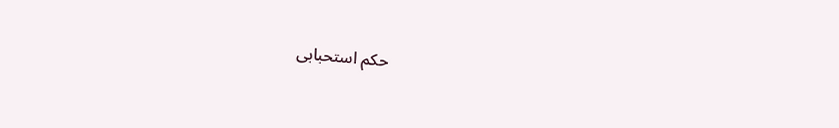حکم استحبابی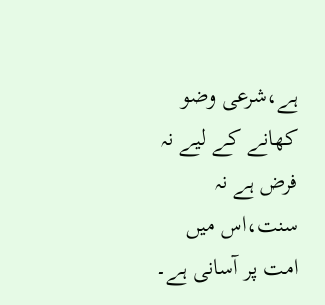ہے،شرعی وضو کھانے کے لیے نہ فرض ہے نہ سنت،اس میں امت پر آسانی ہے۔